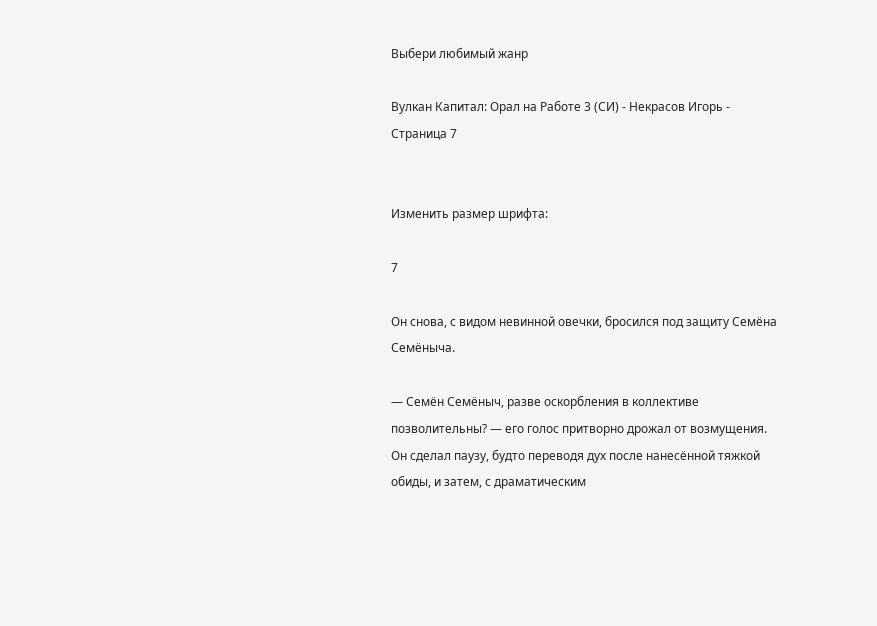Выбери любимый жанр

Вулкан Капитал: Орал на Работе 3 (СИ) - Некрасов Игорь - Страница 7


Изменить размер шрифта:

7

Он снова, с видом невинной овечки, бросился под защиту Семёна Семёныча.

— Семён Семёныч, разве оскорбления в коллективе позволительны? — его голос притворно дрожал от возмущения. Он сделал паузу, будто переводя дух после нанесённой тяжкой обиды, и затем, с драматическим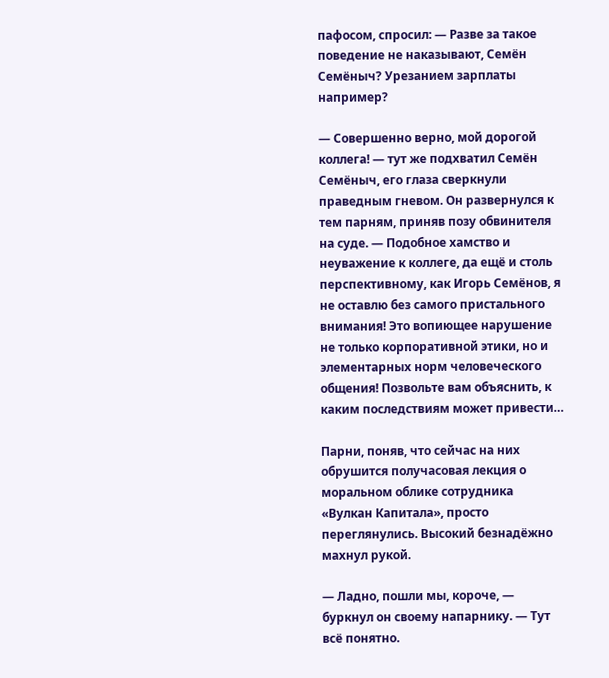пафосом, спросил: — Разве за такое поведение не наказывают, Семён Семёныч? Урезанием зарплаты например?

— Совершенно верно, мой дорогой коллега! — тут же подхватил Семён Семёныч, его глаза сверкнули праведным гневом. Он развернулся к тем парням, приняв позу обвинителя на суде. — Подобное хамство и неуважение к коллеге, да ещё и столь перспективному, как Игорь Семёнов, я не оставлю без самого пристального внимания! Это вопиющее нарушение не только корпоративной этики, но и элементарных норм человеческого общения! Позвольте вам объяснить, к каким последствиям может привести…

Парни, поняв, что сейчас на них обрушится получасовая лекция о моральном облике сотрудника «Вулкан Капитала», просто переглянулись. Высокий безнадёжно махнул рукой.

— Ладно, пошли мы, короче, — буркнул он своему напарнику. — Тут всё понятно.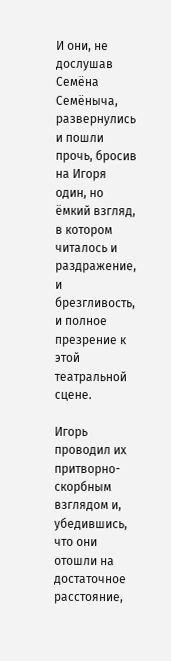И они, не дослушав Семёна Семёныча, развернулись и пошли прочь, бросив на Игоря один, но ёмкий взгляд, в котором читалось и раздражение, и брезгливость, и полное презрение к этой театральной сцене.

Игорь проводил их притворно-скорбным взглядом и, убедившись, что они отошли на достаточное расстояние,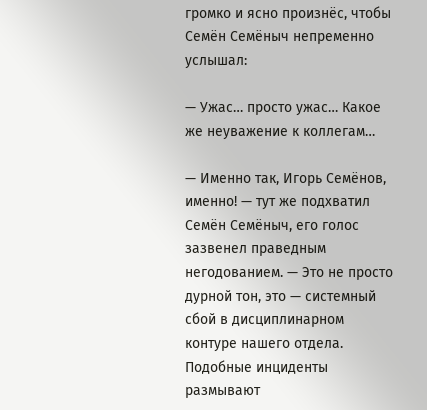громко и ясно произнёс, чтобы Семён Семёныч непременно услышал:

— Ужас… просто ужас… Какое же неуважение к коллегам…

— Именно так, Игорь Семёнов, именно! — тут же подхватил Семён Семёныч, его голос зазвенел праведным негодованием. — Это не просто дурной тон, это — системный сбой в дисциплинарном контуре нашего отдела. Подобные инциденты размывают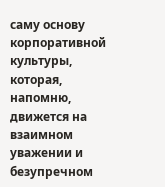саму основу корпоративной культуры, которая, напомню, движется на взаимном уважении и безупречном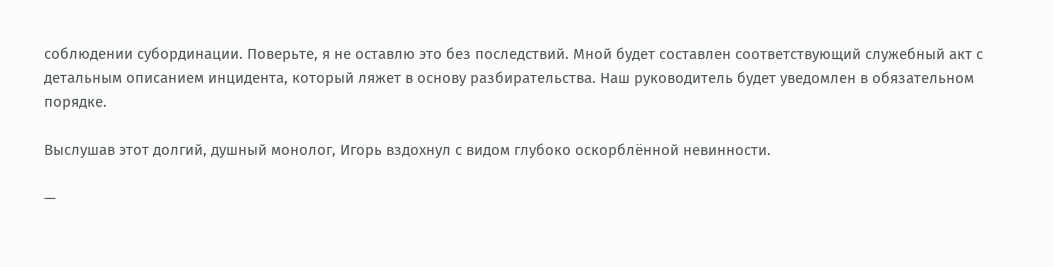соблюдении субординации. Поверьте, я не оставлю это без последствий. Мной будет составлен соответствующий служебный акт с детальным описанием инцидента, который ляжет в основу разбирательства. Наш руководитель будет уведомлен в обязательном порядке.

Выслушав этот долгий, душный монолог, Игорь вздохнул с видом глубоко оскорблённой невинности.

—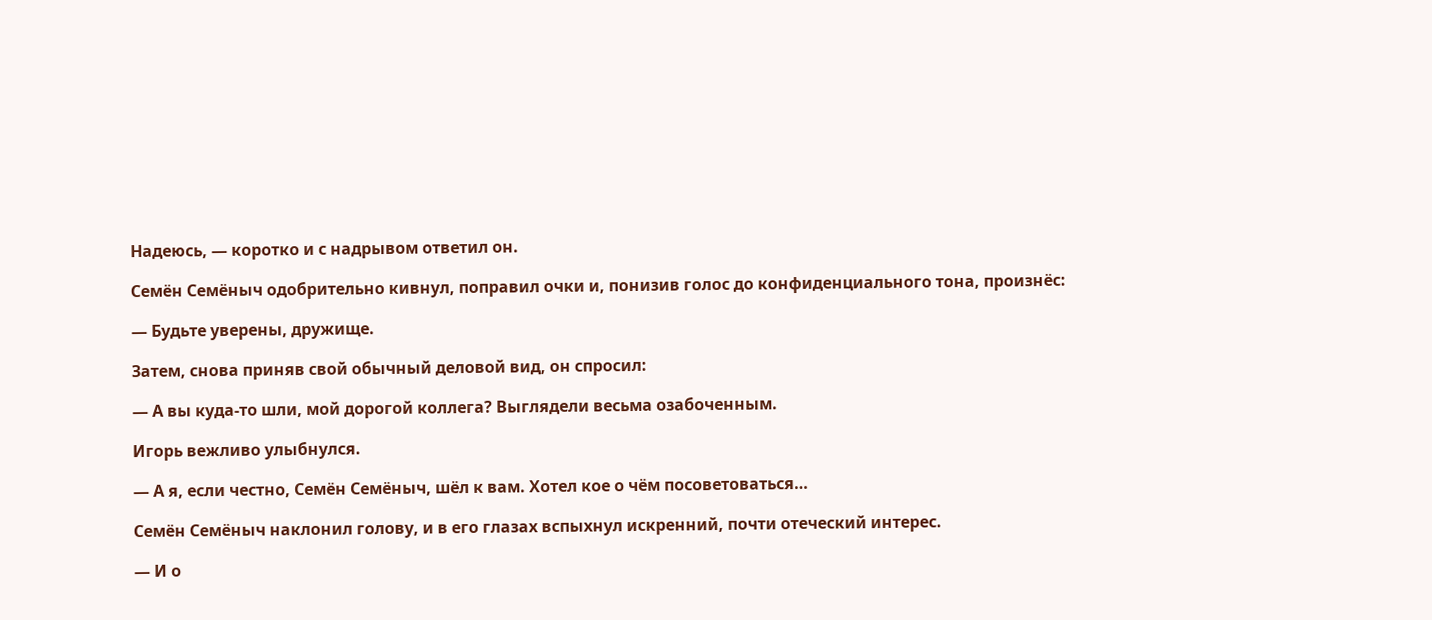Надеюсь, — коротко и с надрывом ответил он.

Семён Семёныч одобрительно кивнул, поправил очки и, понизив голос до конфиденциального тона, произнёс:

— Будьте уверены, дружище.

Затем, снова приняв свой обычный деловой вид, он спросил:

— А вы куда-то шли, мой дорогой коллега? Выглядели весьма озабоченным.

Игорь вежливо улыбнулся.

— А я, если честно, Семён Семёныч, шёл к вам. Хотел кое о чём посоветоваться…

Семён Семёныч наклонил голову, и в его глазах вспыхнул искренний, почти отеческий интерес.

— И о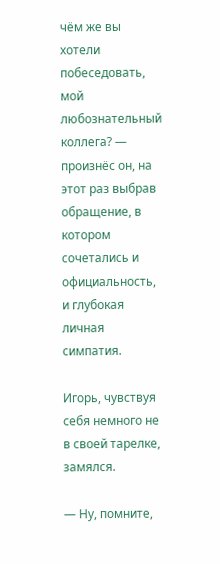чём же вы хотели побеседовать, мой любознательный коллега? — произнёс он, на этот раз выбрав обращение, в котором сочетались и официальность, и глубокая личная симпатия.

Игорь, чувствуя себя немного не в своей тарелке, замялся.

— Ну, помните,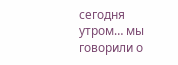сегодня утром… мы говорили о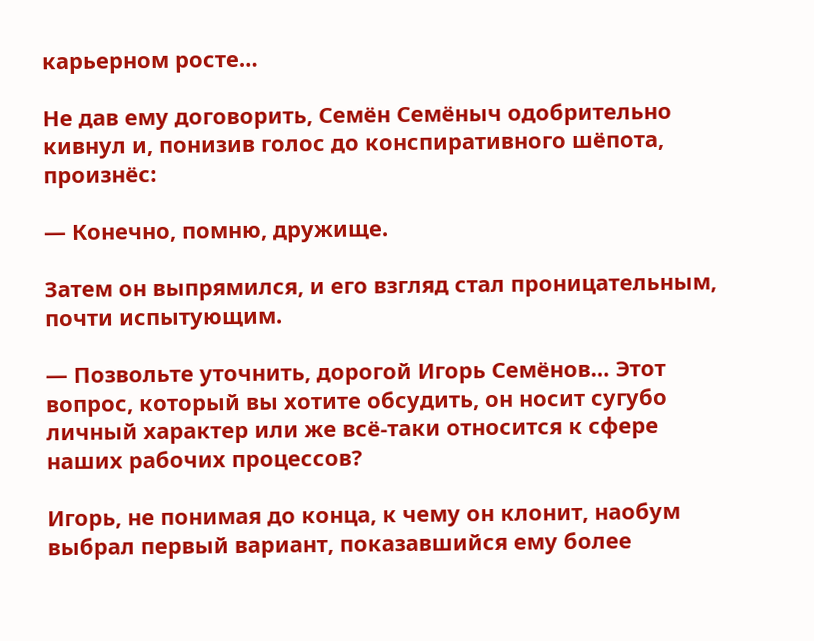карьерном росте…

Не дав ему договорить, Семён Семёныч одобрительно кивнул и, понизив голос до конспиративного шёпота, произнёс:

— Конечно, помню, дружище.

Затем он выпрямился, и его взгляд стал проницательным, почти испытующим.

— Позвольте уточнить, дорогой Игорь Семёнов… Этот вопрос, который вы хотите обсудить, он носит сугубо личный характер или же всё-таки относится к сфере наших рабочих процессов?

Игорь, не понимая до конца, к чему он клонит, наобум выбрал первый вариант, показавшийся ему более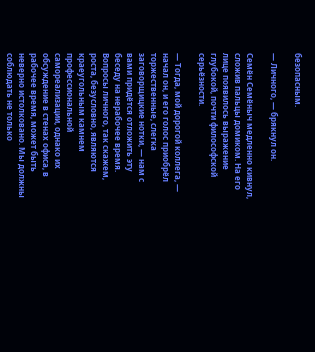безопасным.

— Личного, — брякнул он.

Семён Семёныч медленно кивнул, сложив пальцы домиком. На его лице появилось выражение глубокой, почти философской серьёзности.

— Тогда, мой дорогой коллега, — начал он, и его голос приобрёл торжественные, слегка заговорщицкие нотки, — нам с вами придётся отложить эту беседу на нерабочее время. Вопросы личного, так скажем, роста, безусловно, являются краеугольным камнем профессиональной самореализации, однако их обсуждение в стенах офиса, в рабочее время, может быть неверно истолковано. Мы должны соблюдать не только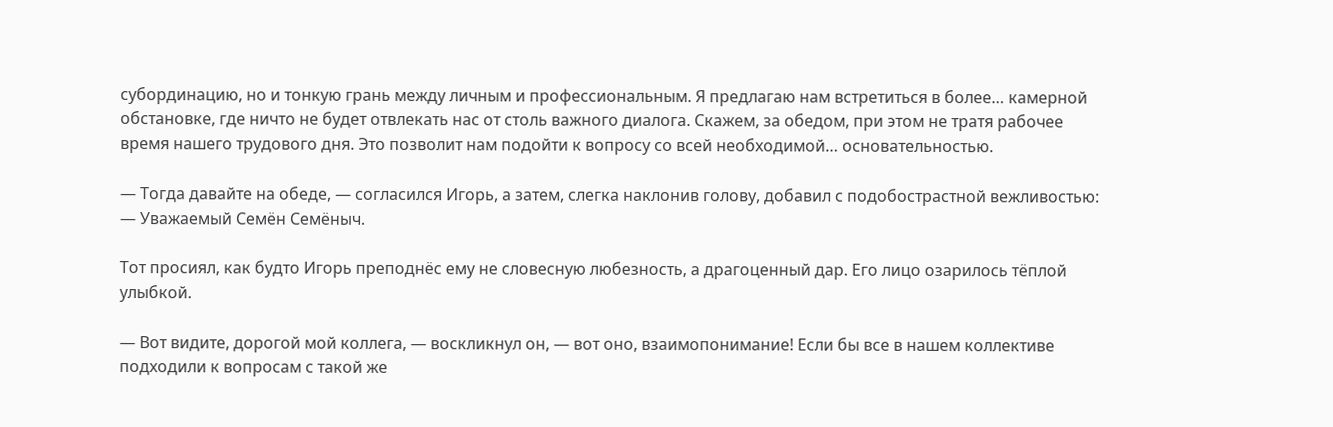субординацию, но и тонкую грань между личным и профессиональным. Я предлагаю нам встретиться в более… камерной обстановке, где ничто не будет отвлекать нас от столь важного диалога. Скажем, за обедом, при этом не тратя рабочее время нашего трудового дня. Это позволит нам подойти к вопросу со всей необходимой… основательностью.

— Тогда давайте на обеде, — согласился Игорь, а затем, слегка наклонив голову, добавил с подобострастной вежливостью: — Уважаемый Семён Семёныч.

Тот просиял, как будто Игорь преподнёс ему не словесную любезность, а драгоценный дар. Его лицо озарилось тёплой улыбкой.

— Вот видите, дорогой мой коллега, — воскликнул он, — вот оно, взаимопонимание! Если бы все в нашем коллективе подходили к вопросам с такой же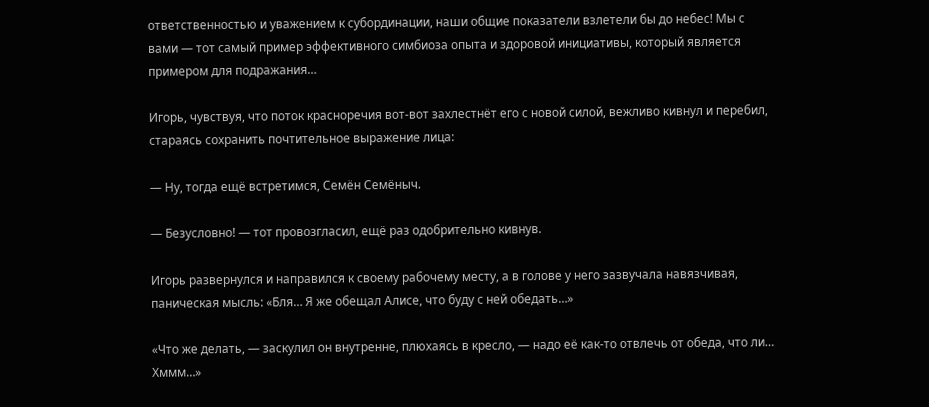ответственностью и уважением к субординации, наши общие показатели взлетели бы до небес! Мы с вами — тот самый пример эффективного симбиоза опыта и здоровой инициативы, который является примером для подражания…

Игорь, чувствуя, что поток красноречия вот-вот захлестнёт его с новой силой, вежливо кивнул и перебил, стараясь сохранить почтительное выражение лица:

— Ну, тогда ещё встретимся, Семён Семёныч.

— Безусловно! — тот провозгласил, ещё раз одобрительно кивнув.

Игорь развернулся и направился к своему рабочему месту, а в голове у него зазвучала навязчивая, паническая мысль: «Бля… Я же обещал Алисе, что буду с ней обедать…»

«Что же делать, — заскулил он внутренне, плюхаясь в кресло, — надо её как-то отвлечь от обеда, что ли… Хммм…»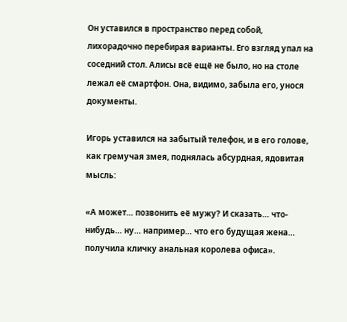Он уставился в пространство перед собой, лихорадочно перебирая варианты. Его взгляд упал на соседний стол. Алисы всё ещё не было, но на столе лежал её смартфон. Она, видимо, забыла его, унося документы.

Игорь уставился на забытый телефон, и в его голове, как гремучая змея, поднялась абсурдная, ядовитая мысль:

«А может… позвонить её мужу? И сказать… что-нибудь… ну… например… что его будущая жена… получила кличку анальная королева офиса».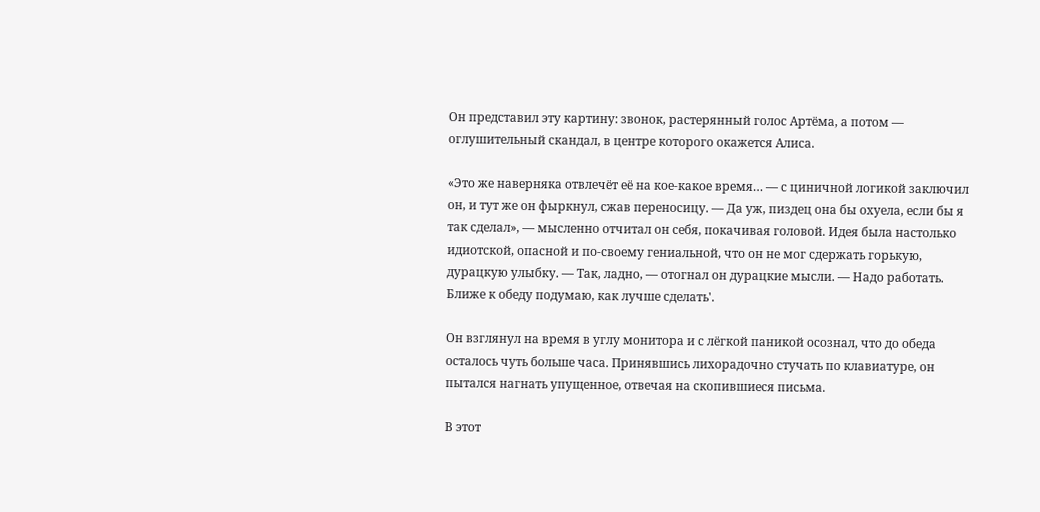Он представил эту картину: звонок, растерянный голос Артёма, а потом — оглушительный скандал, в центре которого окажется Алиса.

«Это же наверняка отвлечёт её на кое-какое время… — с циничной логикой заключил он, и тут же он фыркнул, сжав переносицу. — Да уж, пиздец она бы охуела, если бы я так сделал», — мысленно отчитал он себя, покачивая головой. Идея была настолько идиотской, опасной и по-своему гениальной, что он не мог сдержать горькую, дурацкую улыбку. — Так, ладно, — отогнал он дурацкие мысли. — Надо работать. Ближе к обеду подумаю, как лучше сделать'.

Он взглянул на время в углу монитора и с лёгкой паникой осознал, что до обеда осталось чуть больше часа. Принявшись лихорадочно стучать по клавиатуре, он пытался нагнать упущенное, отвечая на скопившиеся письма.

В этот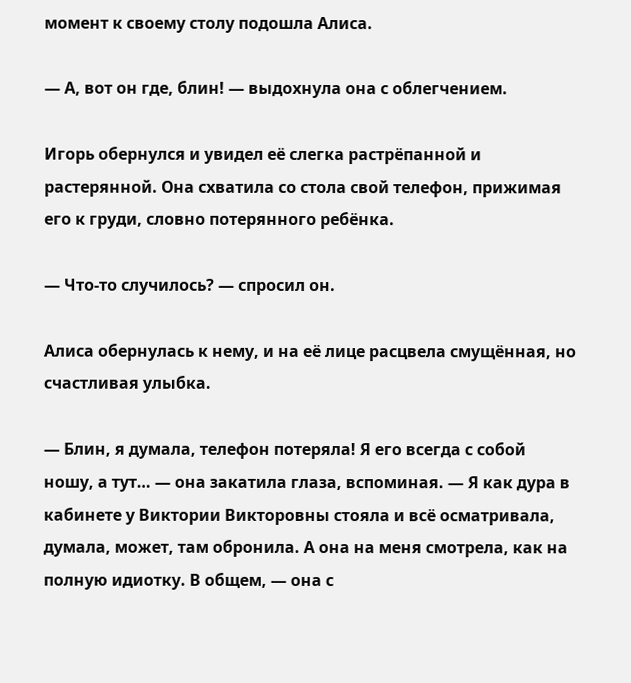момент к своему столу подошла Алиса.

— А, вот он где, блин! — выдохнула она с облегчением.

Игорь обернулся и увидел её слегка растрёпанной и растерянной. Она схватила со стола свой телефон, прижимая его к груди, словно потерянного ребёнка.

— Что-то случилось? — спросил он.

Алиса обернулась к нему, и на её лице расцвела смущённая, но счастливая улыбка.

— Блин, я думала, телефон потеряла! Я его всегда с собой ношу, а тут… — она закатила глаза, вспоминая. — Я как дура в кабинете у Виктории Викторовны стояла и всё осматривала, думала, может, там обронила. А она на меня смотрела, как на полную идиотку. В общем, — она с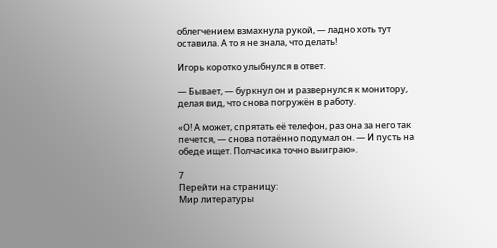облегчением взмахнула рукой, — ладно хоть тут оставила. А то я не знала, что делать!

Игорь коротко улыбнулся в ответ.

— Бывает, — буркнул он и развернулся к монитору, делая вид, что снова погружён в работу.

«О! А может, спрятать её телефон, раз она за него так печется, — снова потаённо подумал он. — И пусть на обеде ищет. Полчасика точно выиграю».

7
Перейти на страницу:
Мир литературы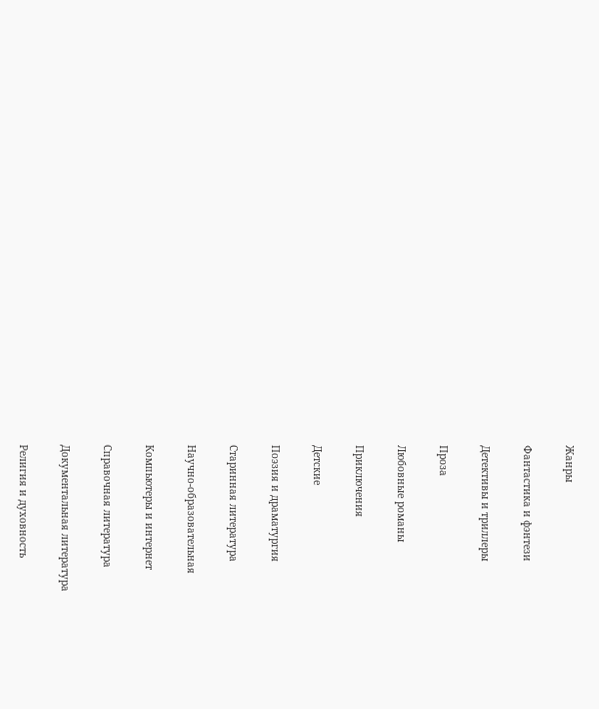Жанры

Фантастика и фэнтези

Детективы и триллеры

Проза

Любовные романы

Приключения

Детские

Поэзия и драматургия

Старинная литература

Научно-образовательная

Компьютеры и интернет

Справочная литература

Документальная литература

Религия и духовность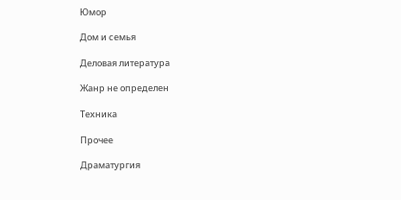Юмор

Дом и семья

Деловая литература

Жанр не определен

Техника

Прочее

Драматургия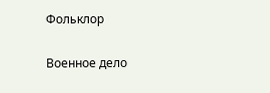Фольклор

Военное дело